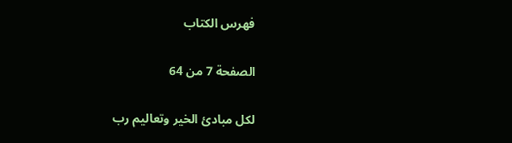فهرس الكتاب

الصفحة 7 من 64

لكل مبادئ الخير وتعاليم رب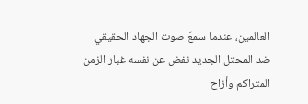العالمين، عندما سمعَ صوت الجهاد الحقيقي ضد المحتل الجديد نفض عن نفسه غبار الزمن المتراكم وأزاح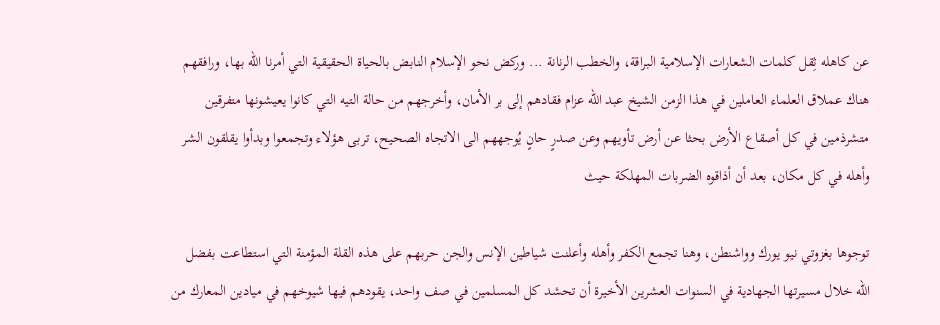عن كاهله ثِقل كلمات الشعارات الإسلامية البراقة، والخطب الرنانة ... وركض نحو الإسلام النابض بالحياة الحقيقية التي أمرنا الله بها، ورافقهم هناك عملاق العلماء العاملين في هذا الزمن الشيخ عبد الله عزام فقادهم إلى بر الأمان، وأخرجهم من حالة التيه التي كانوا يعيشونها متفرقين متشرذمين في كل أصقاع الأرض بحثا عن أرض تأويهم وعن صدرٍ حانٍ يُوجههم الى الاتجاه الصحيح، تربى هؤلاء وتجمعوا وبدأوا يقلقون الشر وأهله في كل مكان، بعد أن أذاقوه الضربات المهلكة حيث

توجوها بغزوتي نيو يورك وواشنطن، وهنا تجمع الكفر وأهله وأعلنت شياطين الإنس والجن حربهم على هذه القلة المؤمنة التي استطاعت بفضل الله خلال مسيرتها الجهادية في السنوات العشرين الأخيرة أن تحشد كل المسلمين في صف واحد، يقودهم فيها شيوخهم في ميادين المعارك من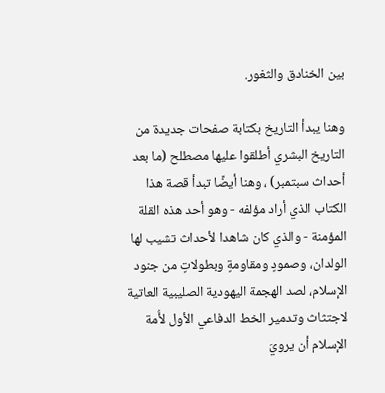بين الخنادق والثغور.

وهنا يبدأ التاريخ بكتابة صفحات جديدة من التاريخ البشري أطلقوا عليها مصطلح (ما بعد أحداث سبتمبر) ، وهنا أيضًا تبدأ قصة هذا الكتاب الذي أراد مؤلفه - وهو أحد هذه القلة المؤمنة - والذي كان شاهدا لأحداث تشيب لها الولدان، وصمودٍ ومقاومةٍ وبطولاتٍ من جنود الإسلام، لصد الهجمة اليهودية الصليبية العاتية لاجتثاث وتدمير الخط الدفاعي الأول لأُمة الإسلام أن يرويَ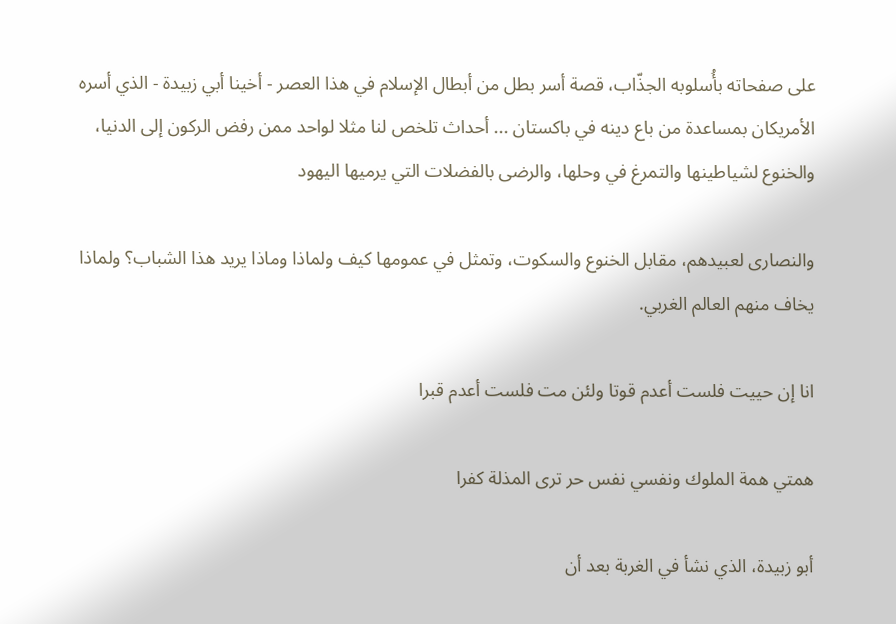على صفحاته بأُسلوبه الجذّاب، قصة أسر بطل من أبطال الإسلام في هذا العصر - أخينا أبي زبيدة - الذي أسره الأمريكان بمساعدة من باع دينه في باكستان ... أحداث تلخص لنا مثلا لواحد ممن رفض الركون إلى الدنيا، والخنوع لشياطينها والتمرغ في وحلها، والرضى بالفضلات التي يرميها اليهود

والنصارى لعبيدهم، مقابل الخنوع والسكوت، وتمثل في عمومها كيف ولماذا وماذا يريد هذا الشباب؟ ولماذا يخاف منهم العالم الغربي.

انا إن حييت فلست أعدم قوتا ولئن مت فلست أعدم قبرا

همتي همة الملوك ونفسي نفس حر ترى المذلة كفرا

أبو زبيدة، الذي نشأ في الغربة بعد أن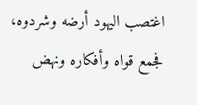اغتصب اليهود أرضه وشردوه، فجمع قواه وأفكاره ونهض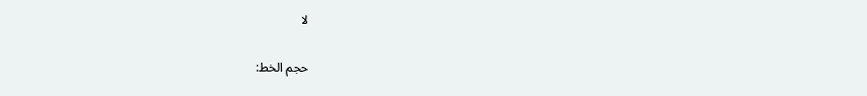لا

حجم الخط: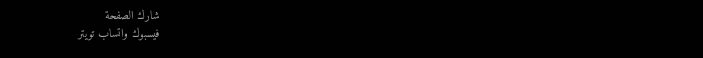شارك الصفحة
فيسبوك واتساب تويتر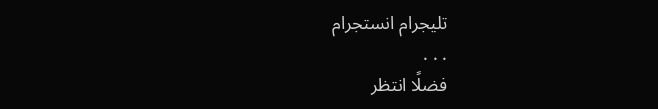تليجرام انستجرام
. . .
فضلًا انتظر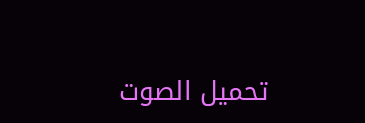تحميل الصوت